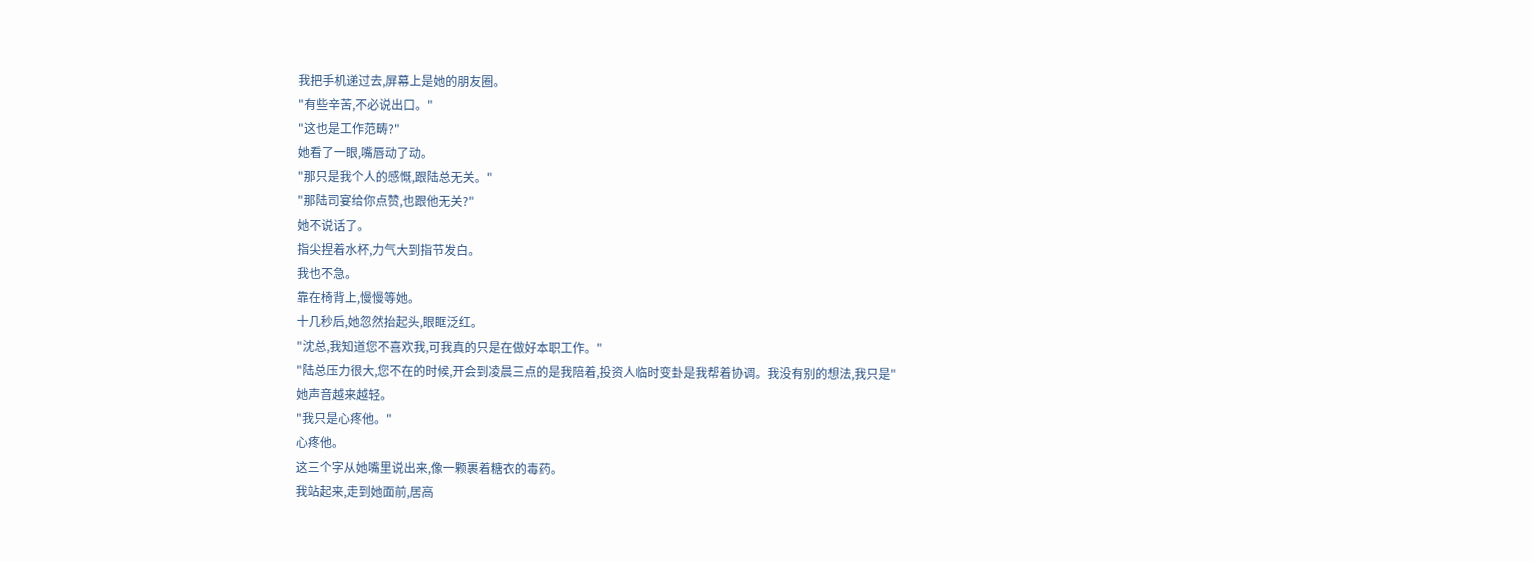我把手机递过去,屏幕上是她的朋友圈。
"有些辛苦,不必说出口。"
"这也是工作范畴?"
她看了一眼,嘴唇动了动。
"那只是我个人的感慨,跟陆总无关。"
"那陆司宴给你点赞,也跟他无关?"
她不说话了。
指尖捏着水杯,力气大到指节发白。
我也不急。
靠在椅背上,慢慢等她。
十几秒后,她忽然抬起头,眼眶泛红。
"沈总,我知道您不喜欢我,可我真的只是在做好本职工作。"
"陆总压力很大,您不在的时候,开会到凌晨三点的是我陪着,投资人临时变卦是我帮着协调。我没有别的想法,我只是"
她声音越来越轻。
"我只是心疼他。"
心疼他。
这三个字从她嘴里说出来,像一颗裹着糖衣的毒药。
我站起来,走到她面前,居高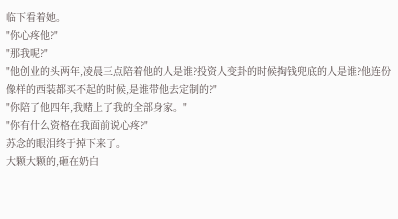临下看着她。
"你心疼他?"
"那我呢?"
"他创业的头两年,凌晨三点陪着他的人是谁?投资人变卦的时候掏钱兜底的人是谁?他连份像样的西装都买不起的时候,是谁带他去定制的?"
"你陪了他四年,我赌上了我的全部身家。"
"你有什么资格在我面前说心疼?"
苏念的眼泪终于掉下来了。
大颗大颗的,砸在奶白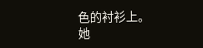色的衬衫上。
她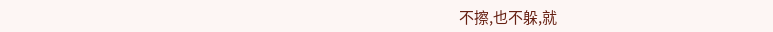不擦,也不躲,就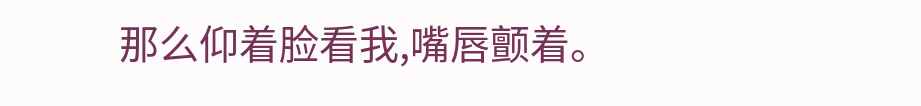那么仰着脸看我,嘴唇颤着。